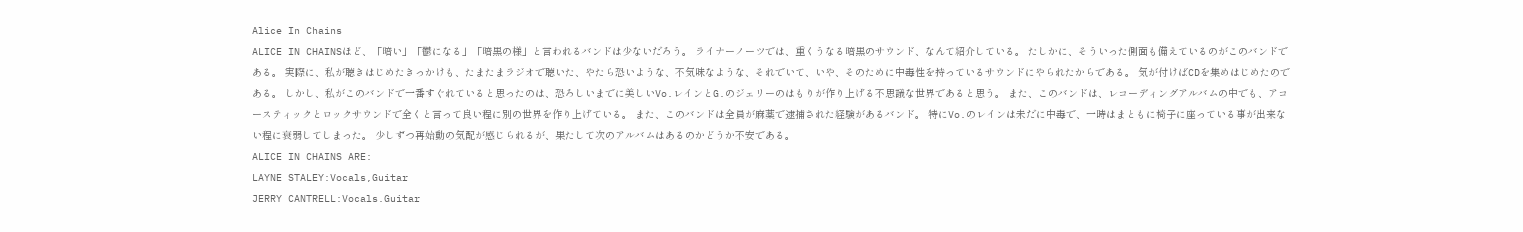Alice In Chains
ALICE IN CHAINSほど、「暗い」「鬱になる」「暗黒の様」と言われるバンドは少ないだろう。 ライナーノーツでは、重くうなる暗黒のサウンド、なんて紹介している。 たしかに、そういった側面も備えているのがこのバンドである。 実際に、私が聴きはじめたきっかけも、たまたまラジオで聴いた、やたら恐いような、不気味なような、それでいて、いや、そのために中毒性を持っているサウンドにやられたからである。 気が付けばCDを集めはじめたのである。 しかし、私がこのバンドで一番すぐれていると思ったのは、恐ろしいまでに美しいVo.レインとG.のジェリーのはもりが作り上げる不思議な世界であると思う。 また、このバンドは、レコーディングアルバムの中でも、アコースティックとロックサウンドで全くと言って良い程に別の世界を作り上げている。 また、このバンドは全員が麻薬で逮捕された経験があるバンド。 特にVo.のレインは未だに中毒で、一時はまともに椅子に座っている事が出来ない程に衰弱してしまった。 少しずつ再始動の気配が感じられるが、果たして次のアルバムはあるのかどうか不安である。
ALICE IN CHAINS ARE:
LAYNE STALEY:Vocals,Guitar
JERRY CANTRELL:Vocals.Guitar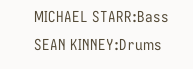MICHAEL STARR:Bass
SEAN KINNEY:Drums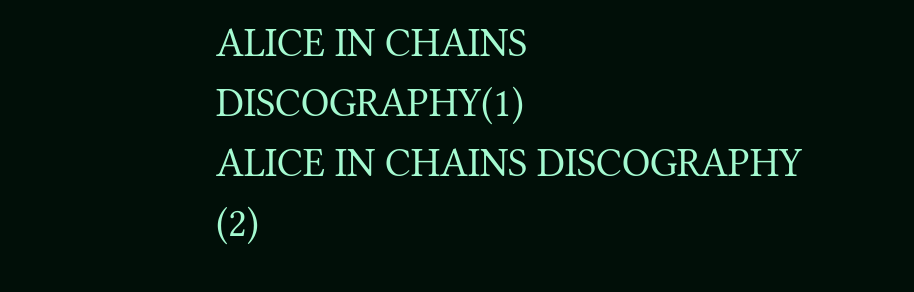ALICE IN CHAINS DISCOGRAPHY(1)
ALICE IN CHAINS DISCOGRAPHY (2)